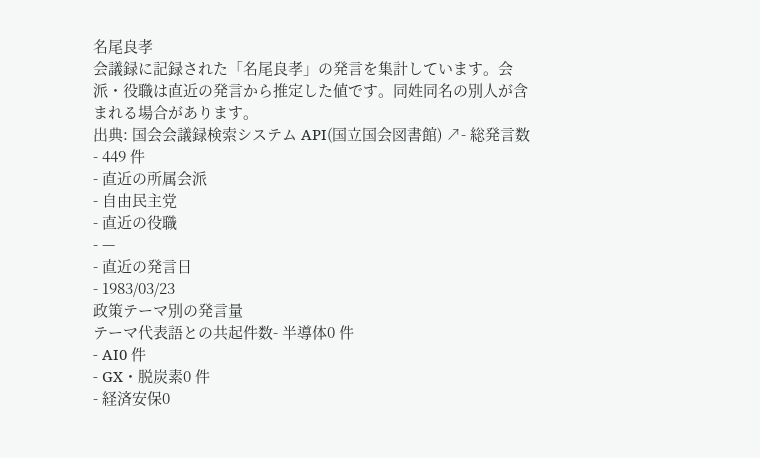名尾良孝
会議録に記録された「名尾良孝」の発言を集計しています。会派・役職は直近の発言から推定した値です。同姓同名の別人が含まれる場合があります。
出典: 国会会議録検索システム API(国立国会図書館) ↗- 総発言数
- 449 件
- 直近の所属会派
- 自由民主党
- 直近の役職
- —
- 直近の発言日
- 1983/03/23
政策テーマ別の発言量
テーマ代表語との共起件数- 半導体0 件
- AI0 件
- GX・脱炭素0 件
- 経済安保0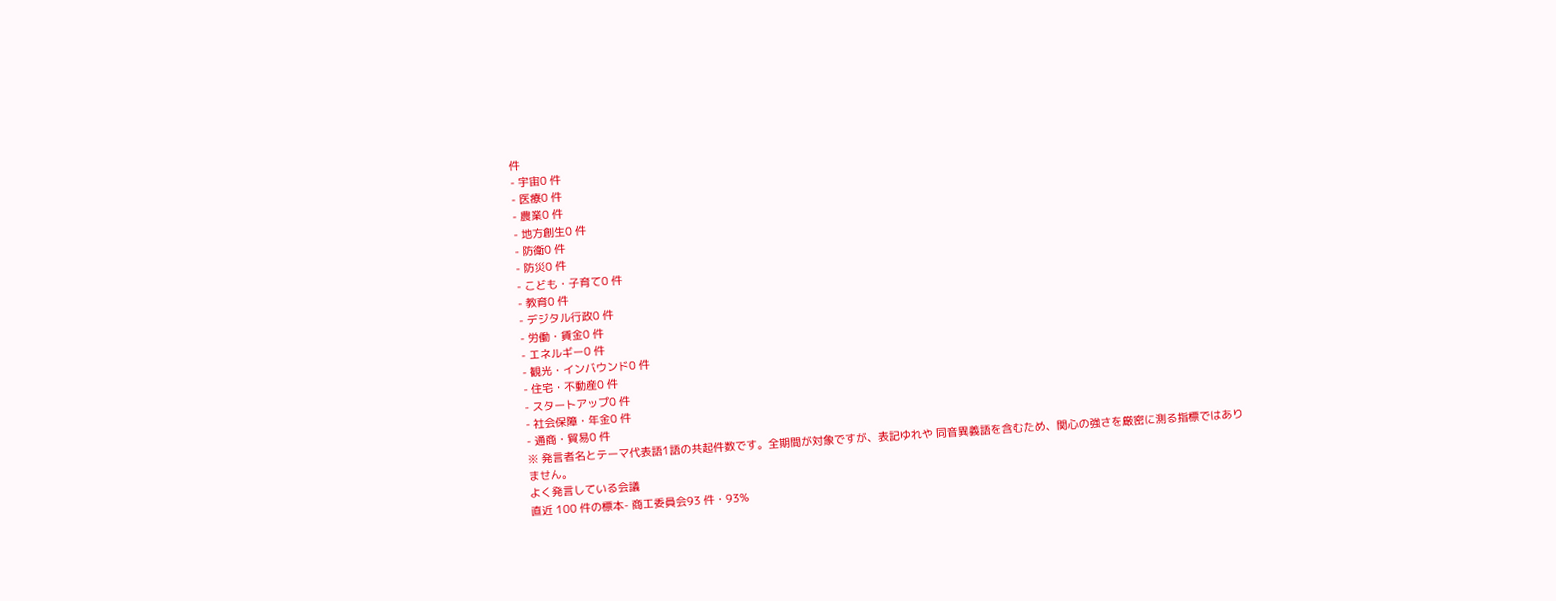件
- 宇宙0 件
- 医療0 件
- 農業0 件
- 地方創生0 件
- 防衛0 件
- 防災0 件
- こども・子育て0 件
- 教育0 件
- デジタル行政0 件
- 労働・賃金0 件
- エネルギー0 件
- 観光・インバウンド0 件
- 住宅・不動産0 件
- スタートアップ0 件
- 社会保障・年金0 件
- 通商・貿易0 件
※ 発言者名とテーマ代表語1語の共起件数です。全期間が対象ですが、表記ゆれや 同音異義語を含むため、関心の強さを厳密に測る指標ではありません。
よく発言している会議
直近 100 件の標本- 商工委員会93 件・93%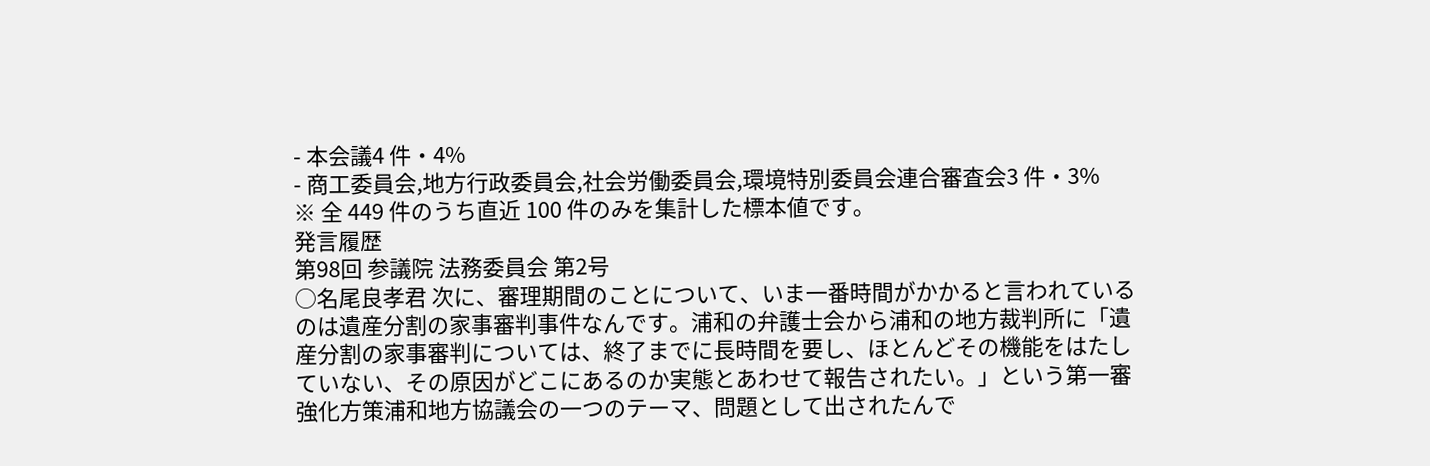- 本会議4 件・4%
- 商工委員会,地方行政委員会,社会労働委員会,環境特別委員会連合審査会3 件・3%
※ 全 449 件のうち直近 100 件のみを集計した標本値です。
発言履歴
第98回 参議院 法務委員会 第2号
○名尾良孝君 次に、審理期間のことについて、いま一番時間がかかると言われているのは遺産分割の家事審判事件なんです。浦和の弁護士会から浦和の地方裁判所に「遺産分割の家事審判については、終了までに長時間を要し、ほとんどその機能をはたしていない、その原因がどこにあるのか実態とあわせて報告されたい。」という第一審強化方策浦和地方協議会の一つのテーマ、問題として出されたんで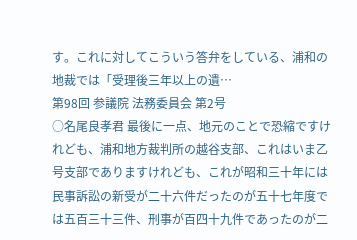す。これに対してこういう答弁をしている、浦和の地裁では「受理後三年以上の遺…
第98回 参議院 法務委員会 第2号
○名尾良孝君 最後に一点、地元のことで恐縮ですけれども、浦和地方裁判所の越谷支部、これはいま乙号支部でありますけれども、これが昭和三十年には民事訴訟の新受が二十六件だったのが五十七年度では五百三十三件、刑事が百四十九件であったのが二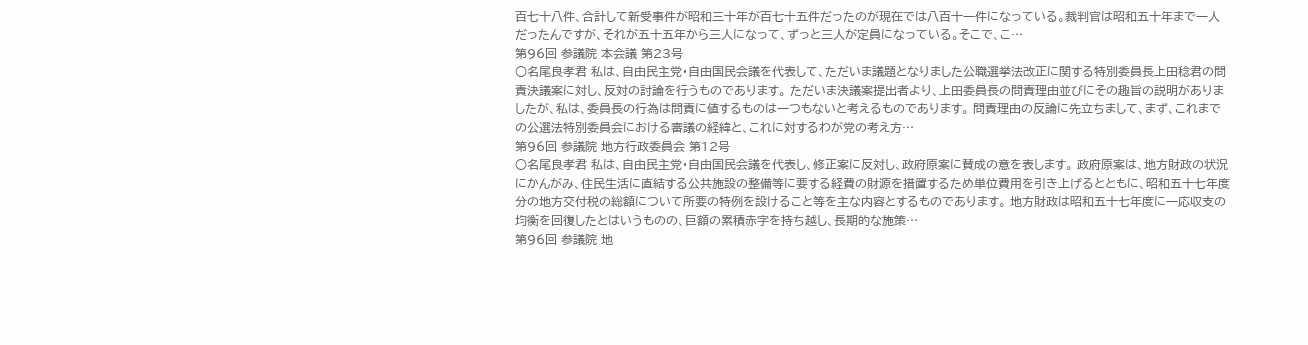百七十八件、合計して新受事件が昭和三十年が百七十五件だったのが現在では八百十一件になっている。裁判官は昭和五十年まで一人だったんですが、それが五十五年から三人になって、ずっと三人が定員になっている。そこで、こ…
第96回 参議院 本会議 第23号
○名尾良孝君 私は、自由民主党・自由国民会議を代表して、ただいま議題となりました公職選挙法改正に関する特別委員長上田稔君の問責決議案に対し、反対の討論を行うものであります。 ただいま決議案提出者より、上田委員長の問責理由並びにその趣旨の説明がありましたが、私は、委員長の行為は問責に値するものは一つもないと考えるものであります。 問責理由の反論に先立ちまして、まず、これまでの公選法特別委員会における審議の経緯と、これに対するわが党の考え方…
第96回 参議院 地方行政委員会 第12号
○名尾良孝君 私は、自由民主党・自由国民会議を代表し、修正案に反対し、政府原案に賛成の意を表します。 政府原案は、地方財政の状況にかんがみ、住民生活に直結する公共施設の整備等に要する経費の財源を措置するため単位費用を引き上げるとともに、昭和五十七年度分の地方交付税の総額について所要の特例を設けること等を主な内容とするものであります。 地方財政は昭和五十七年度に一応収支の均衡を回復したとはいうものの、巨額の累積赤字を持ち越し、長期的な施策…
第96回 参議院 地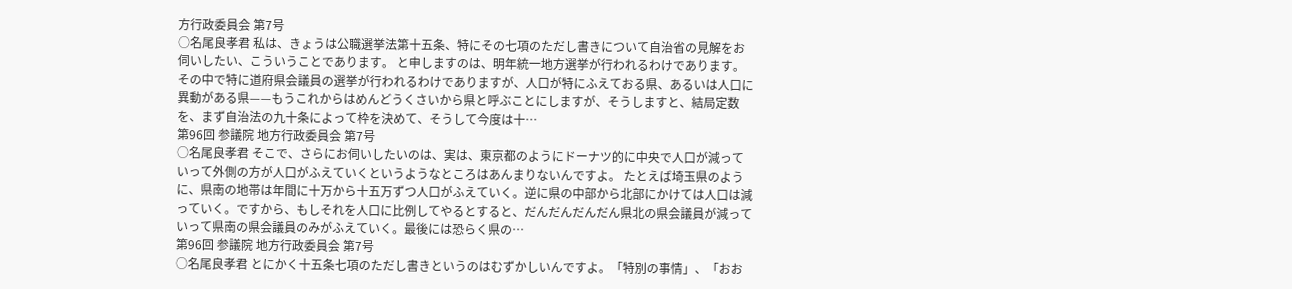方行政委員会 第7号
○名尾良孝君 私は、きょうは公職選挙法第十五条、特にその七項のただし書きについて自治省の見解をお伺いしたい、こういうことであります。 と申しますのは、明年統一地方選挙が行われるわけであります。その中で特に道府県会議員の選挙が行われるわけでありますが、人口が特にふえておる県、あるいは人口に異動がある県——もうこれからはめんどうくさいから県と呼ぶことにしますが、そうしますと、結局定数を、まず自治法の九十条によって枠を決めて、そうして今度は十…
第96回 参議院 地方行政委員会 第7号
○名尾良孝君 そこで、さらにお伺いしたいのは、実は、東京都のようにドーナツ的に中央で人口が減っていって外側の方が人口がふえていくというようなところはあんまりないんですよ。 たとえば埼玉県のように、県南の地帯は年間に十万から十五万ずつ人口がふえていく。逆に県の中部から北部にかけては人口は減っていく。ですから、もしそれを人口に比例してやるとすると、だんだんだんだん県北の県会議員が減っていって県南の県会議員のみがふえていく。最後には恐らく県の…
第96回 参議院 地方行政委員会 第7号
○名尾良孝君 とにかく十五条七項のただし書きというのはむずかしいんですよ。「特別の事情」、「おお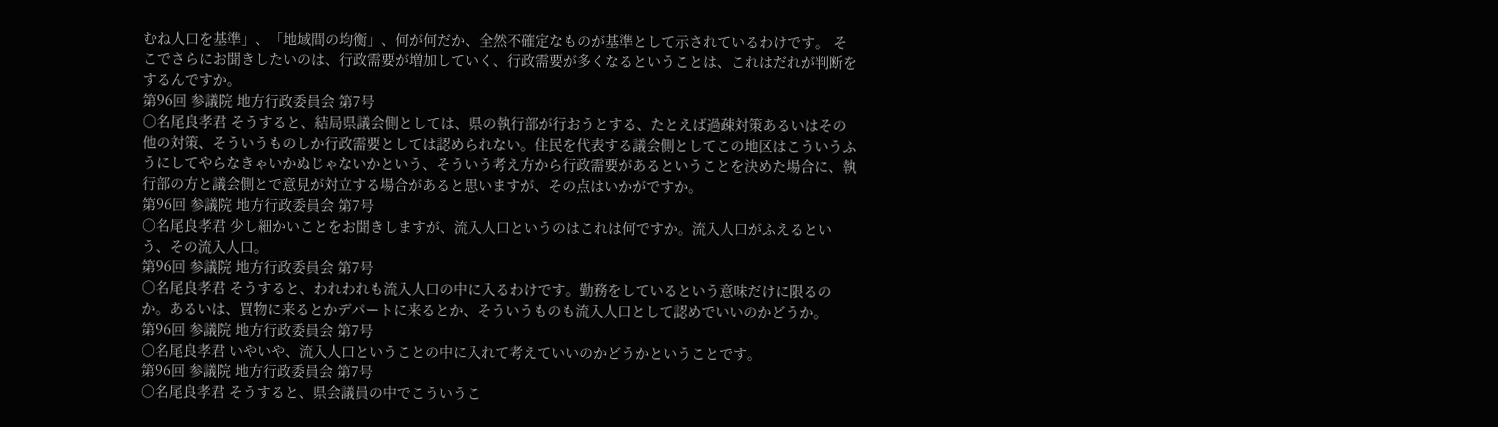むね人口を基準」、「地域間の均衡」、何が何だか、全然不確定なものが基準として示されているわけです。 そこでさらにお聞きしたいのは、行政需要が増加していく、行政需要が多くなるということは、これはだれが判断をするんですか。
第96回 参議院 地方行政委員会 第7号
○名尾良孝君 そうすると、結局県議会側としては、県の執行部が行おうとする、たとえば過疎対策あるいはその他の対策、そういうものしか行政需要としては認められない。住民を代表する議会側としてこの地区はこういうふうにしてやらなきゃいかぬじゃないかという、そういう考え方から行政需要があるということを決めた場合に、執行部の方と議会側とで意見が対立する場合があると思いますが、その点はいかがですか。
第96回 参議院 地方行政委員会 第7号
○名尾良孝君 少し細かいことをお聞きしますが、流入人口というのはこれは何ですか。流入人口がふえるという、その流入人口。
第96回 参議院 地方行政委員会 第7号
○名尾良孝君 そうすると、われわれも流入人口の中に入るわけです。勤務をしているという意味だけに限るのか。あるいは、買物に来るとかデパートに来るとか、そういうものも流入人口として認めでいいのかどうか。
第96回 参議院 地方行政委員会 第7号
○名尾良孝君 いやいや、流入人口ということの中に入れて考えていいのかどうかということです。
第96回 参議院 地方行政委員会 第7号
○名尾良孝君 そうすると、県会議員の中でこういうこ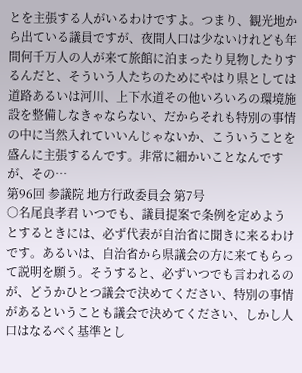とを主張する人がいるわけですよ。つまり、観光地から出ている議員ですが、夜間人口は少ないけれども年間何千万人の人が来て旅館に泊まったり見物したりするんだと、そういう人たちのためにやはり県としては道路あるいは河川、上下水道その他いろいろの環境施設を整備しなきゃならない、だからそれも特別の事情の中に当然入れていいんじゃないか、こういうことを盛んに主張するんです。非常に細かいことなんですが、その…
第96回 参議院 地方行政委員会 第7号
○名尾良孝君 いつでも、議員提案で条例を定めようとするときには、必ず代表が自治省に聞きに来るわけです。あるいは、自治省から県議会の方に来てもらって説明を願う。そうすると、必ずいつでも言われるのが、どうかひとつ議会で決めてください、特別の事情があるということも議会で決めてください、しかし人口はなるべく基準とし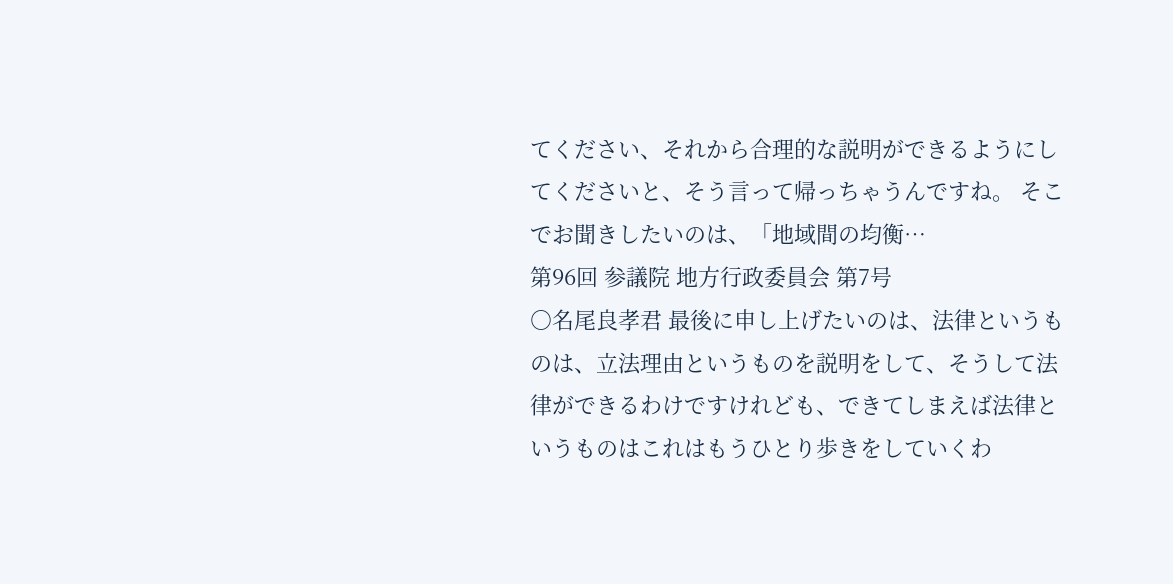てください、それから合理的な説明ができるようにしてくださいと、そう言って帰っちゃうんですね。 そこでお聞きしたいのは、「地域間の均衡…
第96回 参議院 地方行政委員会 第7号
○名尾良孝君 最後に申し上げたいのは、法律というものは、立法理由というものを説明をして、そうして法律ができるわけですけれども、できてしまえば法律というものはこれはもうひとり歩きをしていくわ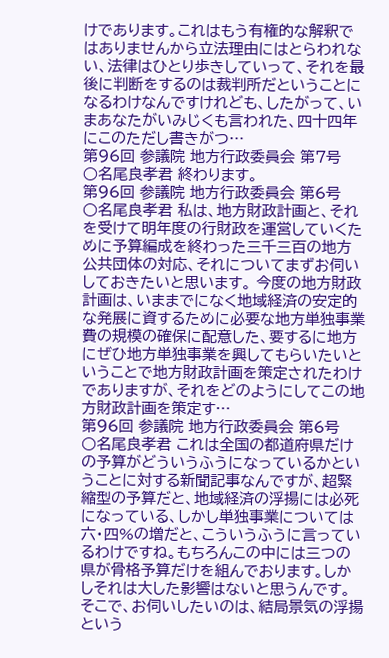けであります。これはもう有権的な解釈ではありませんから立法理由にはとらわれない、法律はひとり歩きしていって、それを最後に判断をするのは裁判所だということになるわけなんですけれども、したがって、いまあなたがいみじくも言われた、四十四年にこのただし書きがつ…
第96回 参議院 地方行政委員会 第7号
○名尾良孝君 終わります。
第96回 参議院 地方行政委員会 第6号
○名尾良孝君 私は、地方財政計画と、それを受けて明年度の行財政を運営していくために予算編成を終わった三千三百の地方公共団体の対応、それについてまずお伺いしておきたいと思います。 今度の地方財政計画は、いままでになく地域経済の安定的な発展に資するために必要な地方単独事業費の規模の確保に配意した、要するに地方にぜひ地方単独事業を興してもらいたいということで地方財政計画を策定されたわけでありますが、それをどのようにしてこの地方財政計画を策定す…
第96回 参議院 地方行政委員会 第6号
○名尾良孝君 これは全国の都道府県だけの予算がどういうふうになっているかということに対する新聞記事なんですが、超緊縮型の予算だと、地域経済の浮揚には必死になっている、しかし単独事業については六・四%の増だと、こういうふうに言っているわけですね。もちろんこの中には三つの県が骨格予算だけを組んでおります。しかしそれは大した影響はないと思うんです。 そこで、お伺いしたいのは、結局景気の浮揚という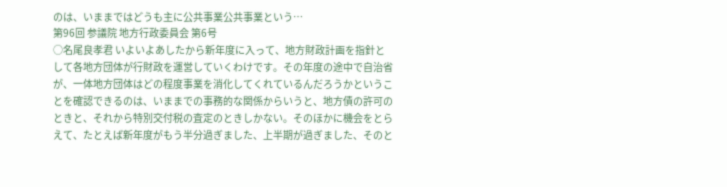のは、いままではどうも主に公共事業公共事業という…
第96回 参議院 地方行政委員会 第6号
○名尾良孝君 いよいよあしたから新年度に入って、地方財政計画を指針として各地方団体が行財政を運営していくわけです。その年度の途中で自治省が、一体地方団体はどの程度事業を消化してくれているんだろうかということを確認できるのは、いままでの事務的な関係からいうと、地方債の許可のときと、それから特別交付税の査定のときしかない。そのほかに機会をとらえて、たとえば新年度がもう半分過ぎました、上半期が過ぎました、そのと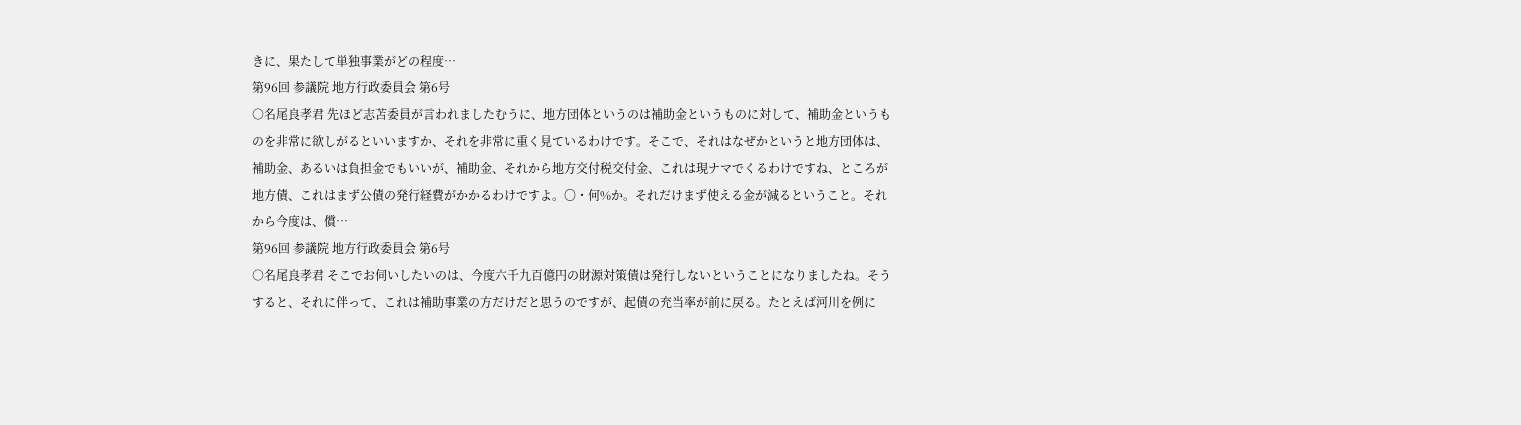きに、果たして単独事業がどの程度…
第96回 参議院 地方行政委員会 第6号
○名尾良孝君 先ほど志苫委員が言われましたむうに、地方団体というのは補助金というものに対して、補助金というものを非常に欲しがるといいますか、それを非常に重く見ているわけです。そこで、それはなぜかというと地方団体は、補助金、あるいは負担金でもいいが、補助金、それから地方交付税交付金、これは現ナマでくるわけですね、ところが地方債、これはまず公債の発行経費がかかるわけですよ。〇・何%か。それだけまず使える金が減るということ。それから今度は、償…
第96回 参議院 地方行政委員会 第6号
○名尾良孝君 そこでお伺いしたいのは、今度六千九百億円の財源対策債は発行しないということになりましたね。そうすると、それに伴って、これは補助事業の方だけだと思うのですが、起債の充当率が前に戻る。たとえば河川を例に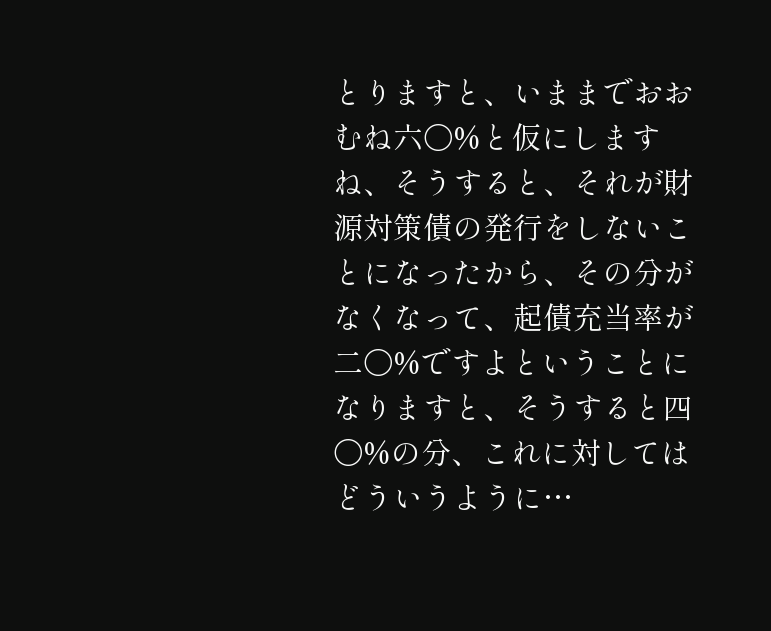とりますと、いままでおおむね六〇%と仮にしますね、そうすると、それが財源対策債の発行をしないことになったから、その分がなくなって、起債充当率が二〇%ですよということになりますと、そうすると四〇%の分、これに対してはどういうように…